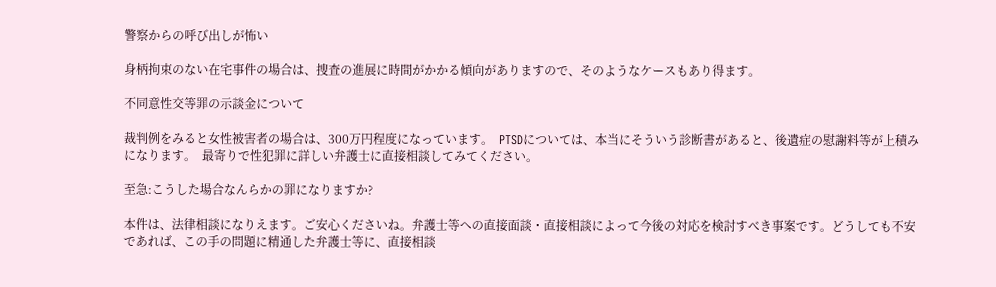警察からの呼び出しが怖い

身柄拘束のない在宅事件の場合は、捜査の進展に時間がかかる傾向がありますので、そのようなケースもあり得ます。

不同意性交等罪の示談金について

裁判例をみると女性被害者の場合は、300万円程度になっています。  PTSDについては、本当にそういう診断書があると、後遺症の慰謝料等が上積みになります。  最寄りで性犯罪に詳しい弁護士に直接相談してみてください。

至急:こうした場合なんらかの罪になりますか?

本件は、法律相談になりえます。ご安心くださいね。弁護士等への直接面談・直接相談によって今後の対応を検討すべき事案です。どうしても不安であれば、この手の問題に精通した弁護士等に、直接相談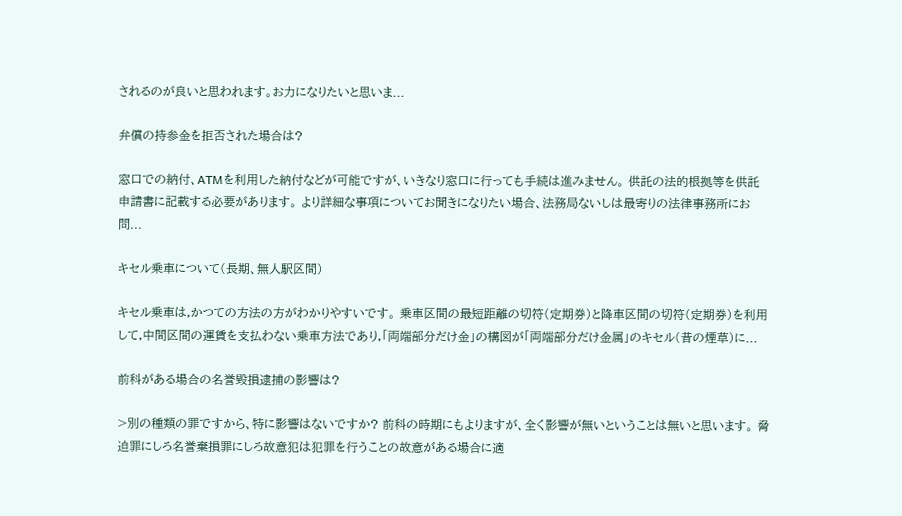されるのが良いと思われます。お力になりたいと思いま...

弁償の持参金を拒否された場合は?

窓口での納付、ATMを利用した納付などが可能ですが、いきなり窓口に行っても手続は進みません。 供託の法的根拠等を供託申請書に記載する必要があります。 より詳細な事項についてお聞きになりたい場合、法務局ないしは最寄りの法律事務所にお問...

キセル乗車について(長期、無人駅区間)

キセル乗車は,かつての方法の方がわかりやすいです。 乗車区間の最短距離の切符(定期券)と降車区間の切符(定期券)を利用して,中間区間の運賃を支払わない乗車方法であり,「両端部分だけ金」の構図が「両端部分だけ金属」のキセル(昔の煙草)に...

前科がある場合の名誉毀損逮捕の影響は?

>別の種類の罪ですから、特に影響はないですか? 前科の時期にもよりますが、全く影響が無いということは無いと思います。 脅迫罪にしろ名誉棄損罪にしろ故意犯は犯罪を行うことの故意がある場合に適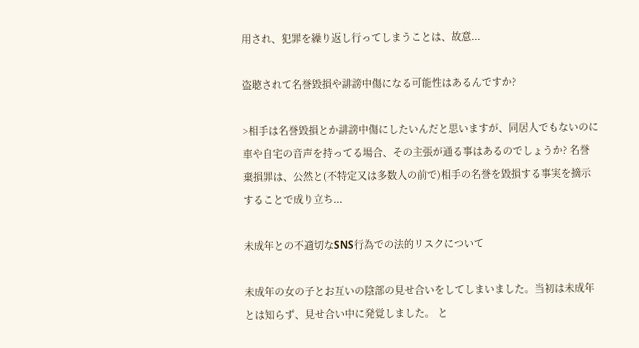用され、犯罪を繰り返し行ってしまうことは、故意...

盗聴されて名誉毀損や誹謗中傷になる可能性はあるんですか?

>相手は名誉毀損とか誹謗中傷にしたいんだと思いますが、同居人でもないのに車や自宅の音声を持ってる場合、その主張が通る事はあるのでしょうか? 名誉棄損罪は、公然と(不特定又は多数人の前で)相手の名誉を毀損する事実を摘示することで成り立ち...

未成年との不適切なSNS行為での法的リスクについて

未成年の女の子とお互いの陰部の見せ合いをしてしまいました。当初は未成年とは知らず、見せ合い中に発覚しました。 と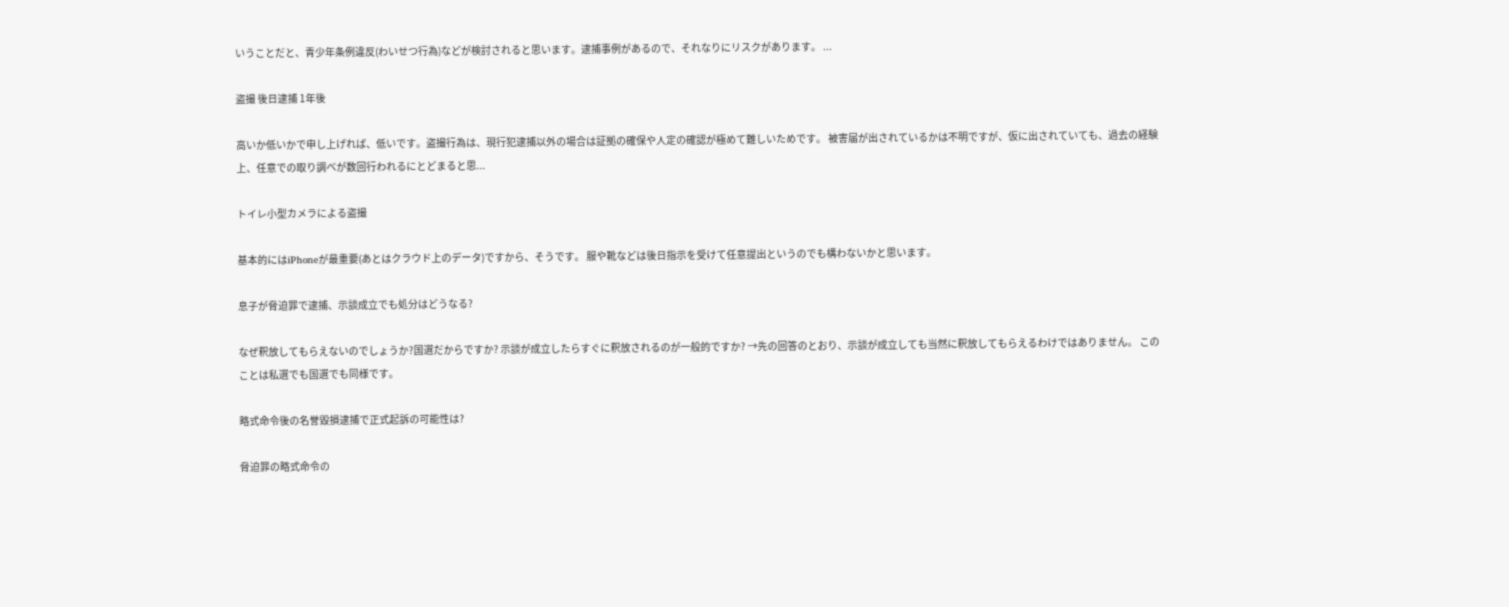いうことだと、青少年条例違反(わいせつ行為)などが検討されると思います。逮捕事例があるので、それなりにリスクがあります。 ...

盗撮 後日逮捕 1年後

高いか低いかで申し上げれば、低いです。盗撮行為は、現行犯逮捕以外の場合は証拠の確保や人定の確認が極めて難しいためです。 被害届が出されているかは不明ですが、仮に出されていても、過去の経験上、任意での取り調べが数回行われるにとどまると思...

トイレ小型カメラによる盗撮

基本的にはiPhoneが最重要(あとはクラウド上のデータ)ですから、そうです。 服や靴などは後日指示を受けて任意提出というのでも構わないかと思います。

息子が脅迫罪で逮捕、示談成立でも処分はどうなる?

なぜ釈放してもらえないのでしょうか?国選だからですか? 示談が成立したらすぐに釈放されるのが一般的ですか? →先の回答のとおり、示談が成立しても当然に釈放してもらえるわけではありません。 このことは私選でも国選でも同様です。

略式命令後の名誉毀損逮捕で正式起訴の可能性は?

脅迫罪の略式命令の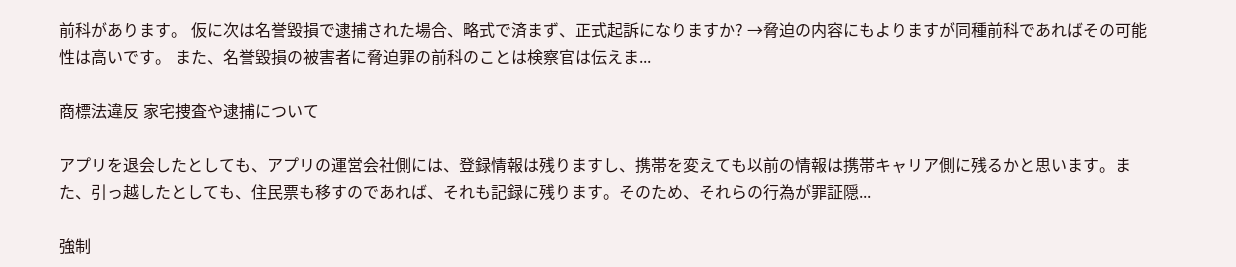前科があります。 仮に次は名誉毀損で逮捕された場合、略式で済まず、正式起訴になりますか? →脅迫の内容にもよりますが同種前科であればその可能性は高いです。 また、名誉毀損の被害者に脅迫罪の前科のことは検察官は伝えま...

商標法違反 家宅捜査や逮捕について

アプリを退会したとしても、アプリの運営会社側には、登録情報は残りますし、携帯を変えても以前の情報は携帯キャリア側に残るかと思います。また、引っ越したとしても、住民票も移すのであれば、それも記録に残ります。そのため、それらの行為が罪証隠...

強制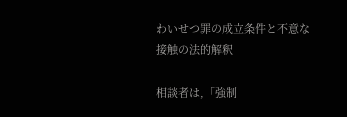わいせつ罪の成立条件と不意な接触の法的解釈

相談者は,「強制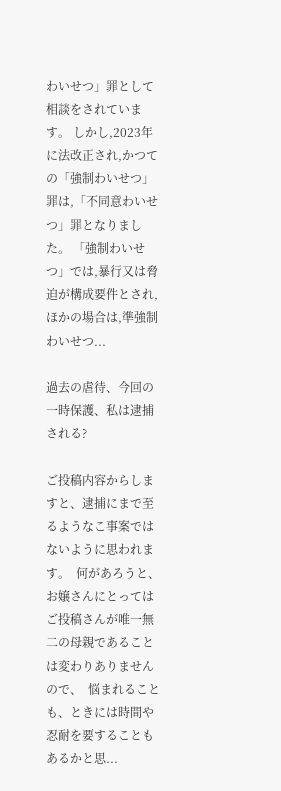わいせつ」罪として相談をされています。 しかし,2023年に法改正され,かつての「強制わいせつ」罪は,「不同意わいせつ」罪となりました。 「強制わいせつ」では,暴行又は脅迫が構成要件とされ,ほかの場合は,準強制わいせつ...

過去の虐待、今回の一時保護、私は逮捕される?

ご投稿内容からしますと、逮捕にまで至るようなこ事案ではないように思われます。  何があろうと、お嬢さんにとってはご投稿さんが唯一無二の母親であることは変わりありませんので、  悩まれることも、ときには時間や忍耐を要することもあるかと思...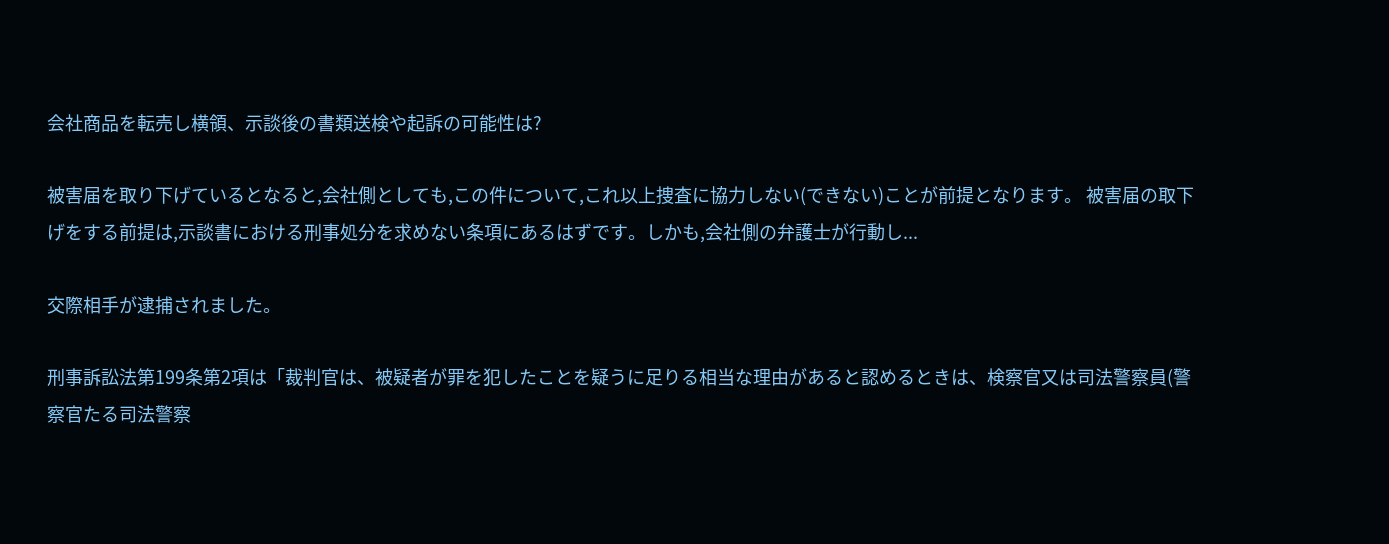会社商品を転売し横領、示談後の書類送検や起訴の可能性は?

被害届を取り下げているとなると,会社側としても,この件について,これ以上捜査に協力しない(できない)ことが前提となります。 被害届の取下げをする前提は,示談書における刑事処分を求めない条項にあるはずです。しかも,会社側の弁護士が行動し...

交際相手が逮捕されました。

刑事訴訟法第199条第2項は「裁判官は、被疑者が罪を犯したことを疑うに足りる相当な理由があると認めるときは、検察官又は司法警察員(警察官たる司法警察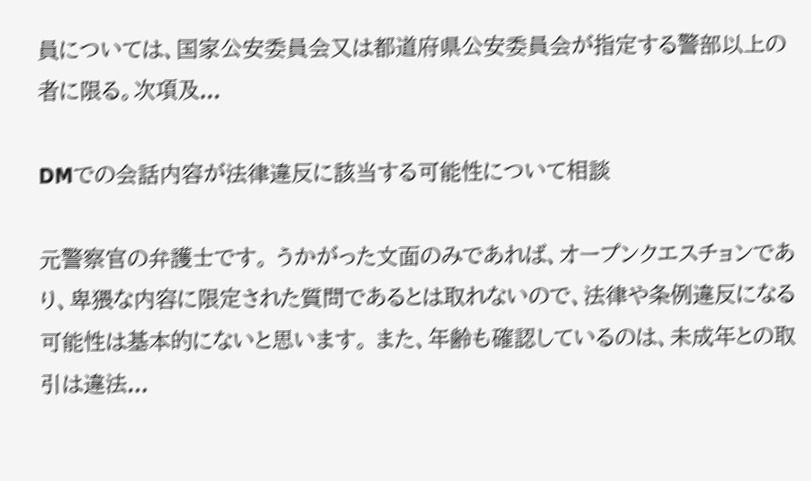員については、国家公安委員会又は都道府県公安委員会が指定する警部以上の者に限る。次項及...

DMでの会話内容が法律違反に該当する可能性について相談

元警察官の弁護士です。 うかがった文面のみであれば、オープンクエスチョンであり、卑猥な内容に限定された質問であるとは取れないので、法律や条例違反になる可能性は基本的にないと思います。 また、年齢も確認しているのは、未成年との取引は違法...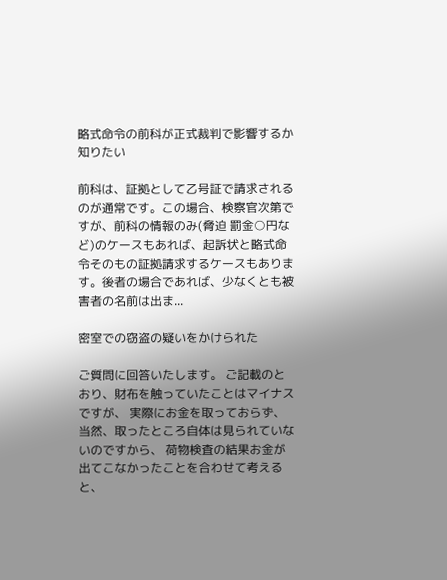略式命令の前科が正式裁判で影響するか知りたい

前科は、証拠として乙号証で請求されるのが通常です。この場合、検察官次第ですが、前科の情報のみ(脅迫 罰金○円など)のケースもあれば、起訴状と略式命令そのもの証拠請求するケースもあります。後者の場合であれば、少なくとも被害者の名前は出ま...

密室での窃盗の疑いをかけられた

ご質問に回答いたします。 ご記載のとおり、財布を触っていたことはマイナスですが、 実際にお金を取っておらず、当然、取ったところ自体は見られていないのですから、 荷物検査の結果お金が出てこなかったことを合わせて考えると、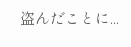盗んだことに...